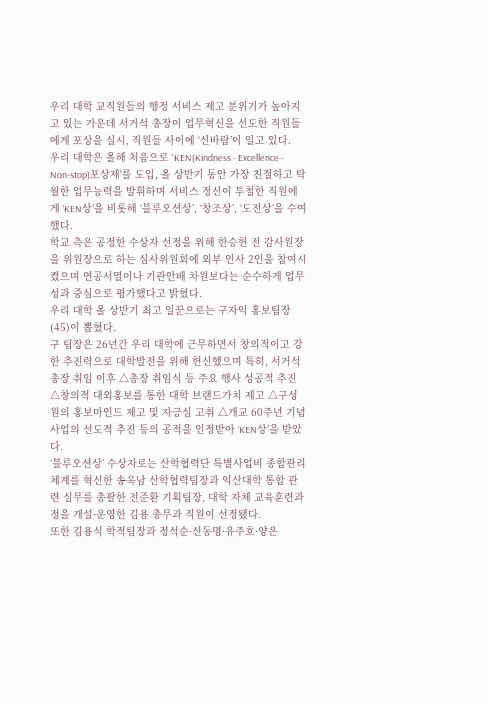우리 대학 교직원들의 행정 서비스 제고 분위기가 높아지고 있는 가운데 서거석 총장이 업무혁신을 선도한 직원들에게 포상을 실시, 직원들 사이에 ‘신바람’이 일고 있다.
우리 대학은 올해 처음으로 'KEN(Kindness - Excellence - Non-stop)포상제'를 도입, 올 상반기 동안 가장 친절하고 탁월한 업무능력을 발휘하며 서비스 정신이 투철한 직원에게 ‘KEN상’을 비롯해 ‘블루오션상’, ‘창조상’, ‘도전상’을 수여했다.
학교 측은 공정한 수상자 선정을 위해 한승헌 전 감사원장을 위원장으로 하는 심사위원회에 외부 인사 2인을 참여시켰으며 연공서열이나 기관안배 차원보다는 순수하게 업무성과 중심으로 평가했다고 밝혔다.
우리 대학 올 상반기 최고 일꾼으로는 구자익 홍보팀장(45)이 뽑혔다.
구 팀장은 26년간 우리 대학에 근무하면서 창의적이고 강한 추진력으로 대학발전을 위해 헌신했으며 특히, 서거석 총장 취임 이후 △총장 취임식 등 주요 행사 성공적 추진 △창의적 대외홍보를 통한 대학 브랜드가치 제고 △구성원의 홍보마인드 제고 및 자긍심 고취 △개교 60주년 기념사업의 선도적 추진 등의 공적을 인정받아 ‘KEN상’을 받았다.
‘블루오션상’ 수상자로는 산학협력단 특별사업비 종합관리체계를 혁신한 송옥남 산학협력팀장과 익산대학 통합 관련 실무를 총괄한 전준환 기획팀장, 대학 자체 교육훈련과정을 개설·운영한 김용 총무과 직원이 선정됐다.
또한 김용식 학적팀장과 정석순·신동명·유주호·양은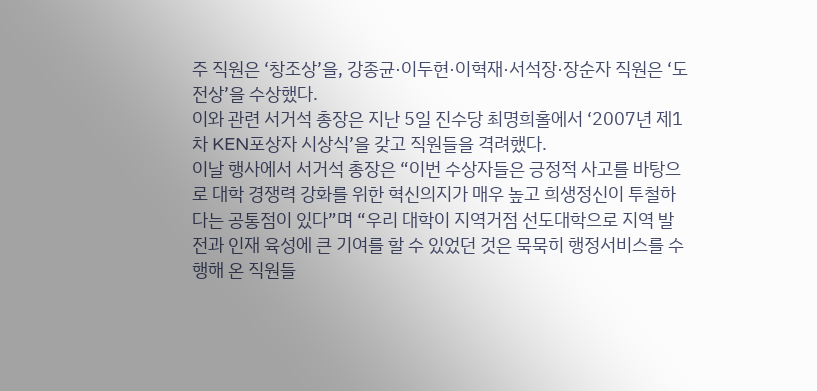주 직원은 ‘창조상’을, 강종균·이두현·이혁재·서석장·장순자 직원은 ‘도전상’을 수상했다.
이와 관련 서거석 총장은 지난 5일 진수당 최명희홀에서 ‘2007년 제1차 KEN포상자 시상식’을 갖고 직원들을 격려했다.
이날 행사에서 서거석 총장은 “이번 수상자들은 긍정적 사고를 바탕으로 대학 경쟁력 강화를 위한 혁신의지가 매우 높고 희생정신이 투철하다는 공통점이 있다”며 “우리 대학이 지역거점 선도대학으로 지역 발전과 인재 육성에 큰 기여를 할 수 있었던 것은 묵묵히 행정서비스를 수행해 온 직원들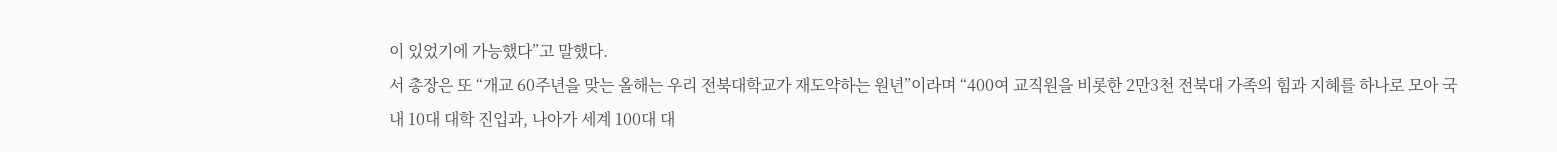이 있었기에 가능했다”고 말했다.
서 총장은 또 “개교 60주년을 맞는 올해는 우리 전북대학교가 재도약하는 원년”이라며 “400여 교직원을 비롯한 2만3천 전북대 가족의 힘과 지혜를 하나로 모아 국내 10대 대학 진입과, 나아가 세계 100대 대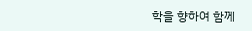학을 향하여 함께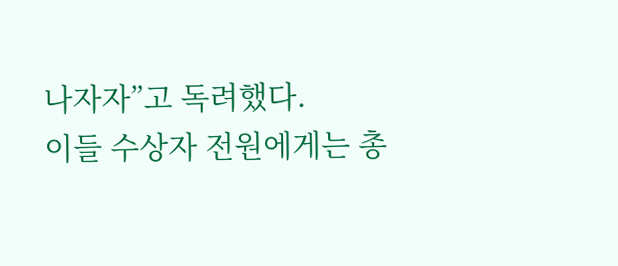나자자”고 독려했다.
이들 수상자 전원에게는 총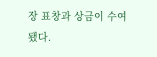장 표창과 상금이 수여됐다.